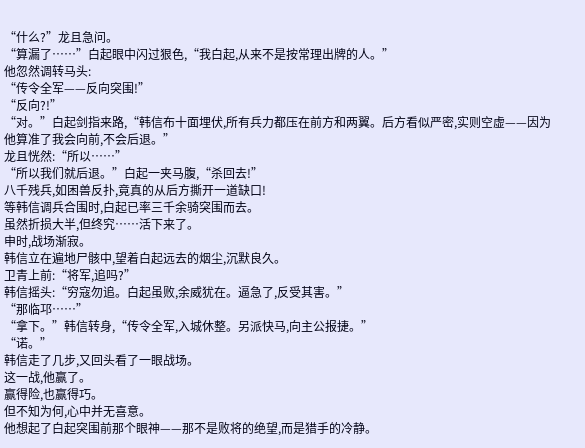“什么?”龙且急问。
“算漏了……”白起眼中闪过狠色,“我白起,从来不是按常理出牌的人。”
他忽然调转马头:
“传令全军——反向突围!”
“反向?!”
“对。”白起剑指来路,“韩信布十面埋伏,所有兵力都压在前方和两翼。后方看似严密,实则空虚——因为他算准了我会向前,不会后退。”
龙且恍然:“所以……”
“所以我们就后退。”白起一夹马腹,“杀回去!”
八千残兵,如困兽反扑,竟真的从后方撕开一道缺口!
等韩信调兵合围时,白起已率三千余骑突围而去。
虽然折损大半,但终究……活下来了。
申时,战场渐寂。
韩信立在遍地尸骸中,望着白起远去的烟尘,沉默良久。
卫青上前:“将军,追吗?”
韩信摇头:“穷寇勿追。白起虽败,余威犹在。逼急了,反受其害。”
“那临邛……”
“拿下。”韩信转身,“传令全军,入城休整。另派快马,向主公报捷。”
“诺。”
韩信走了几步,又回头看了一眼战场。
这一战,他赢了。
赢得险,也赢得巧。
但不知为何,心中并无喜意。
他想起了白起突围前那个眼神——那不是败将的绝望,而是猎手的冷静。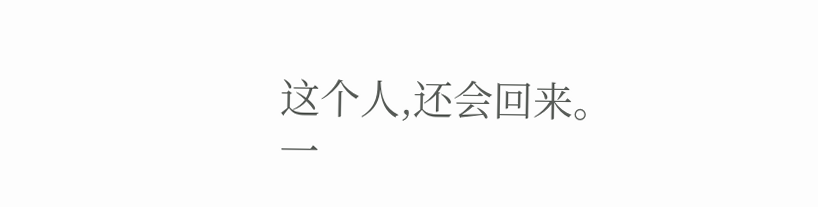这个人,还会回来。
一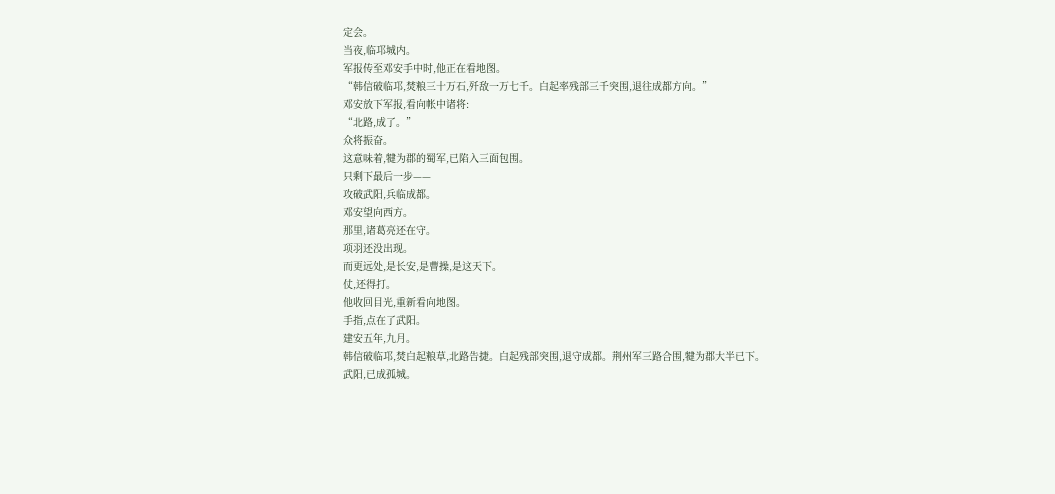定会。
当夜,临邛城内。
军报传至邓安手中时,他正在看地图。
“韩信破临邛,焚粮三十万石,歼敌一万七千。白起率残部三千突围,退往成都方向。”
邓安放下军报,看向帐中诸将:
“北路,成了。”
众将振奋。
这意味着,犍为郡的蜀军,已陷入三面包围。
只剩下最后一步——
攻破武阳,兵临成都。
邓安望向西方。
那里,诸葛亮还在守。
项羽还没出现。
而更远处,是长安,是曹操,是这天下。
仗,还得打。
他收回目光,重新看向地图。
手指,点在了武阳。
建安五年,九月。
韩信破临邛,焚白起粮草,北路告捷。白起残部突围,退守成都。荆州军三路合围,犍为郡大半已下。
武阳,已成孤城。